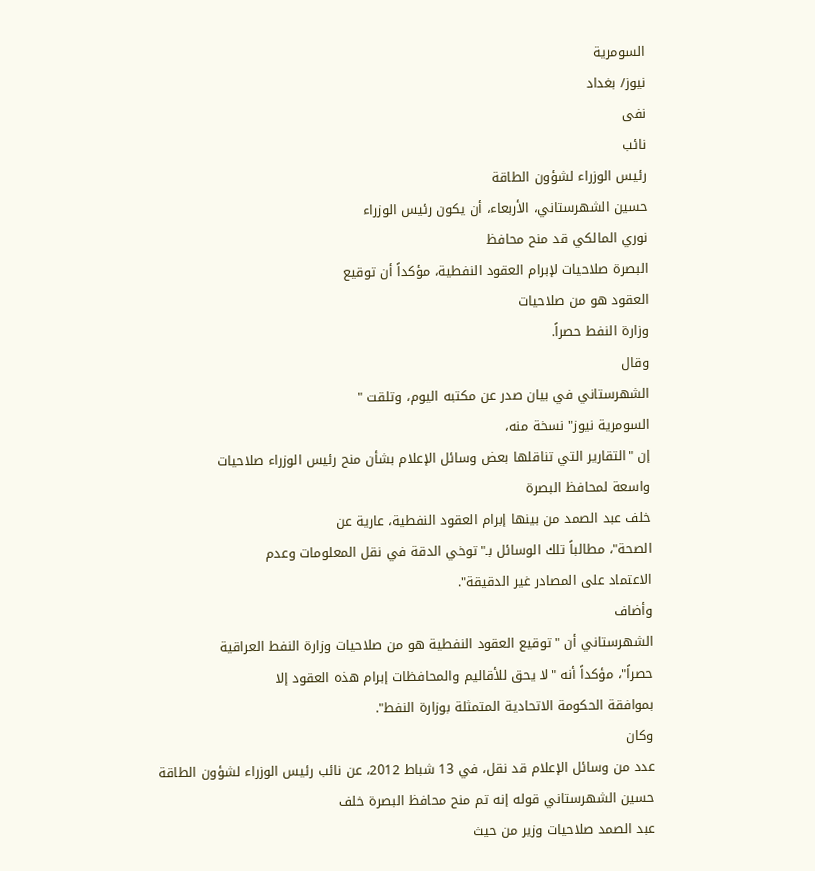السومرية
نيوز/ بغداد
نفى
نائب
رئيس الوزراء لشؤون الطاقة
حسين الشهرستاني، الأربعاء، أن يكون رئيس الوزراء
نوري المالكي قد منح محافظ
البصرة صلاحيات لإبرام العقود النفطية، مؤكداً أن توقيع
العقود هو من صلاحيات
وزارة النفط حصراً.
وقال
الشهرستاني في بيان صدر عن مكتبه اليوم، وتلقت "
السومرية نيوز" نسخة منه،
إن "التقارير التي تناقلها بعض وسائل الإعلام بشأن منح رئيس الوزراء صلاحيات
واسعة لمحافظ البصرة
خلف عبد الصمد من بينها إبرام العقود النفطية، عارية عن
الصحة"، مطالباً تلك الوسائل بـ"توخي الدقة في نقل المعلومات وعدم
الاعتماد على المصادر غير الدقيقة".
وأضاف
الشهرستاني أن "توقيع العقود النفطية هو من صلاحيات وزارة النفط العراقية
حصراً"، مؤكداً أنه "لا يحق للأقاليم والمحافظات إبرام هذه العقود إلا
بموافقة الحكومة الاتحادية المتمثلة بوزارة النفط".
وكان
عدد من وسائل الإعلام قد نقل، في 13 شباط 2012، عن نائب رئيس الوزراء لشؤون الطاقة
حسين الشهرستاني قوله إنه تم منح محافظ البصرة خلف
عبد الصمد صلاحيات وزير من حيث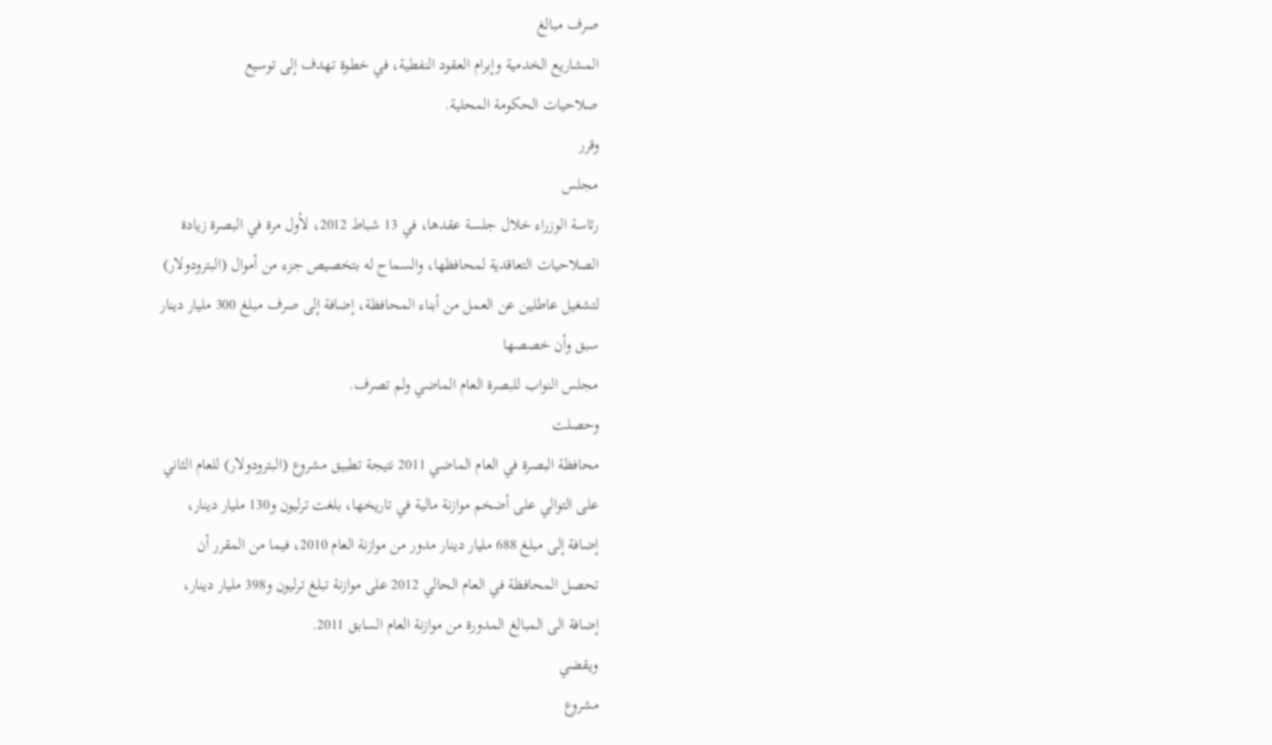صرف مبالغ
المشاريع الخدمية وإبرام العقود النفطية، في خطوة تهدف إلى توسيع
صلاحيات الحكومة المحلية.
وقرر
مجلس
رئاسة الوزراء خلال جلسة عقدها، في 13 شباط 2012، لأول مرة في البصرة زيادة
الصلاحيات التعاقدية لمحافظها، والسماح له بتخصيص جزء من أموال (البترودولار)
لتشغيل عاطلين عن العمل من أبناء المحافظة، إضافة إلى صرف مبلغ 300 مليار دينار
سبق وأن خصصها
مجلس النواب للبصرة العام الماضي ولم تصرف.
وحصلت
محافظة البصرة في العام الماضي 2011 نتيجة تطبيق مشروع (البترودولار) للعام الثاني
على التوالي على أضخم موازنة مالية في تاريخها، بلغت ترليون و130 مليار دينار،
إضافة إلى مبلغ 688 مليار دينار مدور من موازنة العام 2010، فيما من المقرر أن
تحصل المحافظة في العام الحالي 2012 على موازنة تبلغ ترليون و398 مليار دينار،
إضافة الى المبالغ المدورة من موازنة العام السابق 2011.
ويقضي
مشروع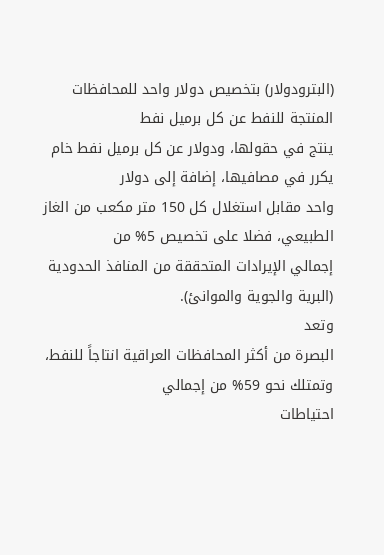(البترودولار) بتخصيص دولار واحد للمحافظات المنتجة للنفط عن كل برميل نفط
ينتج في حقولها، ودولار عن كل برميل نفط خام يكرر في مصافيها، إضافة إلى دولار
واحد مقابل استغلال كل 150 متر مكعب من الغاز الطبيعي، فضلا على تخصيص 5% من
إجمالي الإيرادات المتحققة من المنافذ الحدودية (البرية والجوية والموانئ).
وتعد
البصرة من أكثر المحافظات العراقية انتاجاً للنفط، وتمتلك نحو 59% من إجمالي
احتياطات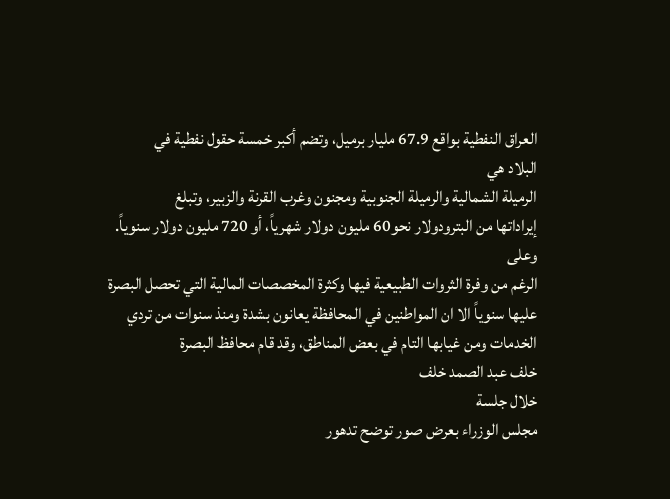العراق النفطية بواقع 67.9 مليار برميل، وتضم أكبر خمسة حقول نفطية في
البلاد هي
الرميلة الشمالية والرميلة الجنوبية ومجنون وغرب القرنة والزبير، وتبلغ
إيراداتها من البترودولار نحو60 مليون دولار شهرياً، أو 720 مليون دولار سنوياً.
وعلى
الرغم من وفرة الثروات الطبيعية فيها وكثرة المخصصات المالية التي تحصل البصرة
عليها سنوياً الا ان المواطنين في المحافظة يعانون بشدة ومنذ سنوات من تردي
الخدمات ومن غيابها التام في بعض المناطق، وقد قام محافظ البصرة
خلف عبد الصمد خلف
خلال جلسة
مجلس الوزراء بعرض صور توضح تدهور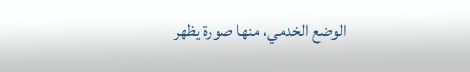الوضع الخدمي، منها صورة يظهر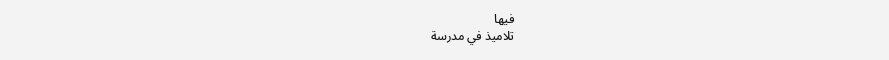فيها
تلاميذ في مدرسة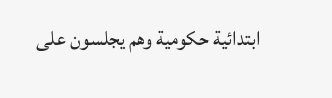ابتدائية حكومية وهم يجلسون على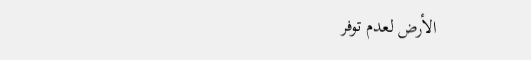الأرض لعدم توفر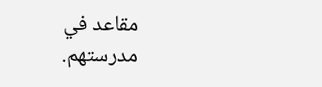مقاعد في
مدرستهم.